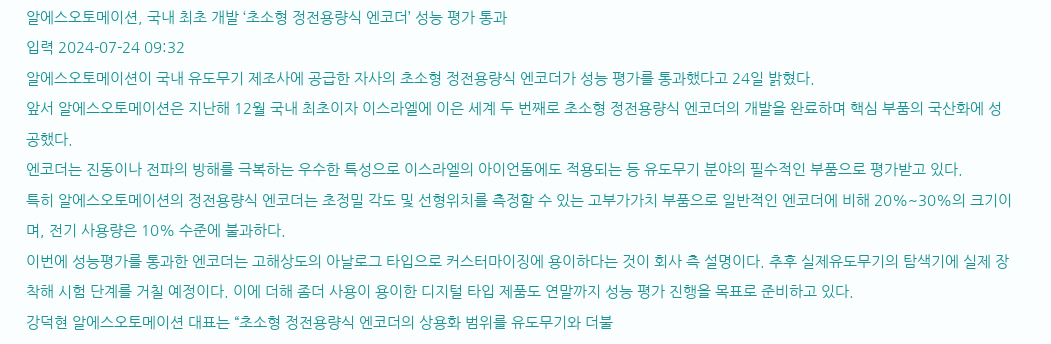알에스오토메이션, 국내 최초 개발 ‘초소형 정전용량식 엔코더’ 성능 평가 통과
입력 2024-07-24 09:32
알에스오토메이션이 국내 유도무기 제조사에 공급한 자사의 초소형 정전용량식 엔코더가 성능 평가를 통과했다고 24일 밝혔다.
앞서 알에스오토메이션은 지난해 12월 국내 최초이자 이스라엘에 이은 세계 두 번째로 초소형 정전용량식 엔코더의 개발을 완료하며 핵심 부품의 국산화에 성공했다.
엔코더는 진동이나 전파의 방해를 극복하는 우수한 특성으로 이스라엘의 아이언돔에도 적용되는 등 유도무기 분야의 필수적인 부품으로 평가받고 있다.
특히 알에스오토메이션의 정전용량식 엔코더는 초정밀 각도 및 선형위치를 측정할 수 있는 고부가가치 부품으로 일반적인 엔코더에 비해 20%~30%의 크기이며, 전기 사용량은 10% 수준에 불과하다.
이번에 성능평가를 통과한 엔코더는 고해상도의 아날로그 타입으로 커스터마이징에 용이하다는 것이 회사 측 설명이다. 추후 실제유도무기의 탐색기에 실제 장착해 시험 단계를 거칠 예정이다. 이에 더해 좀더 사용이 용이한 디지털 타입 제품도 연말까지 성능 평가 진행을 목표로 준비하고 있다.
강덕현 알에스오토메이션 대표는 “초소형 정전용량식 엔코더의 상용화 범위를 유도무기와 더불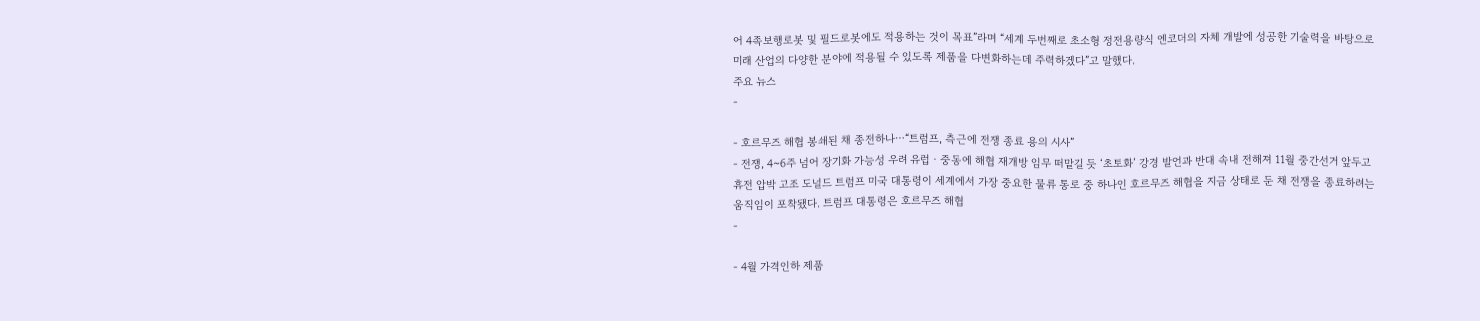어 4족보행로봇 및 필드로봇에도 적용하는 것이 목표”라며 “세계 두번째로 초소형 정전용량식 엔코더의 자체 개발에 성공한 기술력을 바탕으로 미래 산업의 다양한 분야에 적용될 수 있도록 제품을 다변화하는데 주력하겠다”고 말했다.
주요 뉴스
-

- 호르무즈 해협 봉쇄된 채 종전하나⋯“트럼프, 측근에 전쟁 종료 용의 시사”
- 전쟁, 4~6주 넘어 장기화 가능성 우려 유럽ㆍ중동에 해협 재개방 임무 떠맡길 듯 ‘초토화’ 강경 발언과 반대 속내 전해져 11월 중간선거 앞두고 휴전 압박 고조 도널드 트럼프 미국 대통령이 세계에서 가장 중요한 물류 통로 중 하나인 호르무즈 해협을 지금 상태로 둔 채 전쟁을 종료하려는 움직임이 포착됐다. 트럼프 대통령은 호르무즈 해협
-

- 4월 가격인하 제품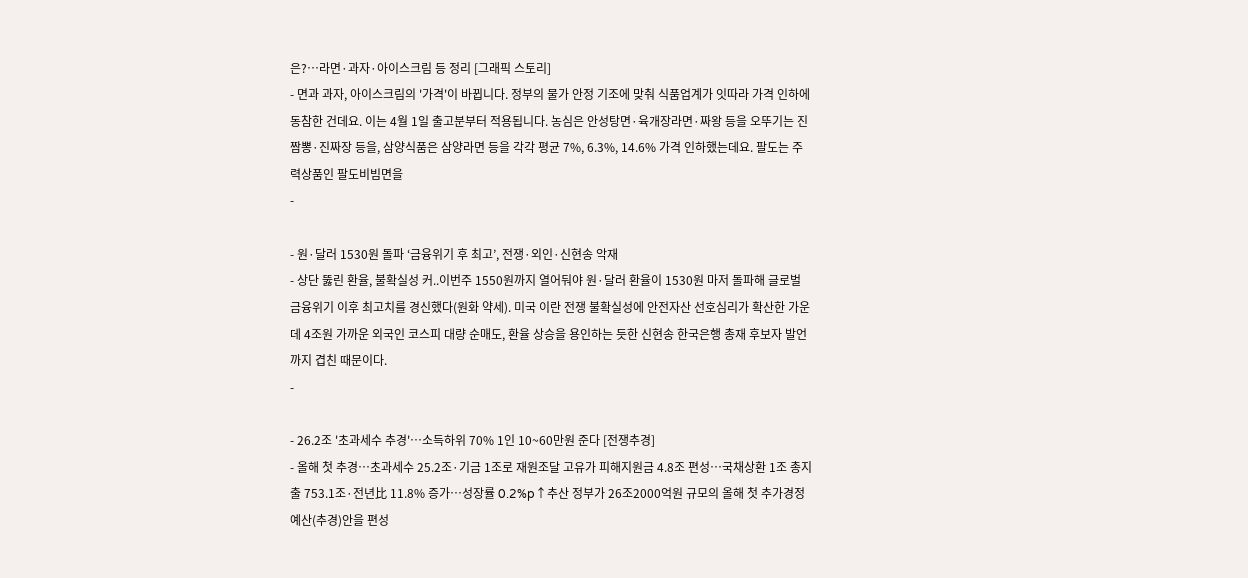은?…라면·과자·아이스크림 등 정리 [그래픽 스토리]
- 면과 과자, 아이스크림의 '가격'이 바뀝니다. 정부의 물가 안정 기조에 맞춰 식품업계가 잇따라 가격 인하에 동참한 건데요. 이는 4월 1일 출고분부터 적용됩니다. 농심은 안성탕면·육개장라면·짜왕 등을 오뚜기는 진짬뽕·진짜장 등을, 삼양식품은 삼양라면 등을 각각 평균 7%, 6.3%, 14.6% 가격 인하했는데요. 팔도는 주력상품인 팔도비빔면을
-

- 원·달러 1530원 돌파 ‘금융위기 후 최고’, 전쟁·외인·신현송 악재
- 상단 뚫린 환율, 불확실성 커..이번주 1550원까지 열어둬야 원·달러 환율이 1530원 마저 돌파해 글로벌 금융위기 이후 최고치를 경신했다(원화 약세). 미국 이란 전쟁 불확실성에 안전자산 선호심리가 확산한 가운데 4조원 가까운 외국인 코스피 대량 순매도, 환율 상승을 용인하는 듯한 신현송 한국은행 총재 후보자 발언까지 겹친 때문이다.
-

- 26.2조 '초과세수 추경'…소득하위 70% 1인 10~60만원 준다 [전쟁추경]
- 올해 첫 추경…초과세수 25.2조·기금 1조로 재원조달 고유가 피해지원금 4.8조 편성…국채상환 1조 총지출 753.1조·전년比 11.8% 증가…성장률 0.2%p↑추산 정부가 26조2000억원 규모의 올해 첫 추가경정예산(추경)안을 편성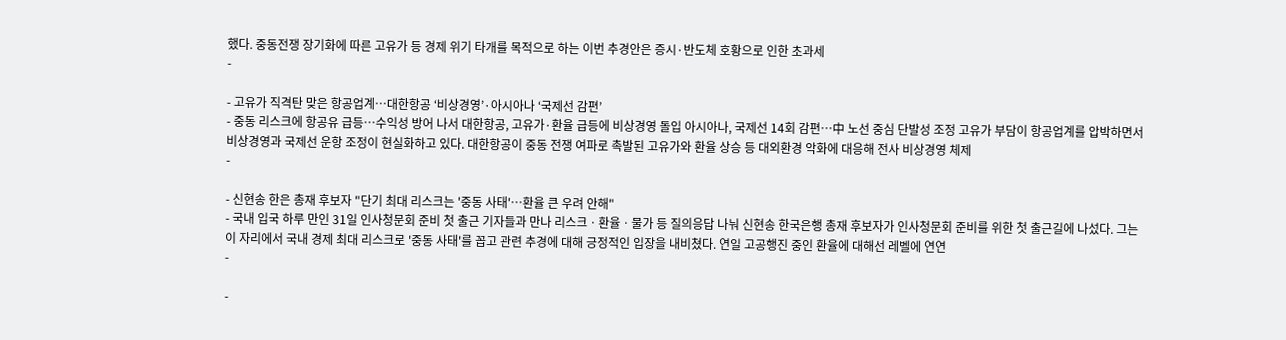했다. 중동전쟁 장기화에 따른 고유가 등 경제 위기 타개를 목적으로 하는 이번 추경안은 증시·반도체 호황으로 인한 초과세
-

- 고유가 직격탄 맞은 항공업계…대한항공 ‘비상경영’·아시아나 ‘국제선 감편’
- 중동 리스크에 항공유 급등…수익성 방어 나서 대한항공, 고유가·환율 급등에 비상경영 돌입 아시아나, 국제선 14회 감편…中 노선 중심 단발성 조정 고유가 부담이 항공업계를 압박하면서 비상경영과 국제선 운항 조정이 현실화하고 있다. 대한항공이 중동 전쟁 여파로 촉발된 고유가와 환율 상승 등 대외환경 악화에 대응해 전사 비상경영 체제
-

- 신현송 한은 총재 후보자 "단기 최대 리스크는 '중동 사태'⋯환율 큰 우려 안해"
- 국내 입국 하루 만인 31일 인사청문회 준비 첫 출근 기자들과 만나 리스크ㆍ환율ㆍ물가 등 질의응답 나눠 신현송 한국은행 총재 후보자가 인사청문회 준비를 위한 첫 출근길에 나섰다. 그는 이 자리에서 국내 경제 최대 리스크로 '중동 사태'를 꼽고 관련 추경에 대해 긍정적인 입장을 내비쳤다. 연일 고공행진 중인 환율에 대해선 레벨에 연연
-

-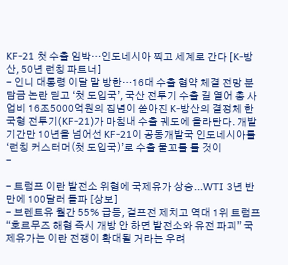KF-21 첫 수출 임박…인도네시아 찍고 세계로 간다 [K-방산, 50년 런칭 파트너]
- 인니 대통령 이달 말 방한…16대 수출 협약 체결 전망 분담금 논란 딛고 ‘첫 도입국’, 국산 전투기 수출 길 열어 총 사업비 16조5000억원의 집념이 쏟아진 K-방산의 결정체 한국형 전투기(KF-21)가 마침내 수출 궤도에 올라탄다. 개발 기간만 10년을 넘어선 KF-21이 공동개발국 인도네시아를 ‘런칭 커스터머(첫 도입국)’로 수출 물꼬를 틀 것이
-

- 트럼프 이란 발전소 위협에 국제유가 상승...WTI 3년 반 만에 100달러 돌파 [상보]
- 브렌트유 월간 55% 급등, 걸프전 제치고 역대 1위 트럼프 “호르무즈 해협 즉시 개방 안 하면 발전소와 유전 파괴” 국제유가는 이란 전쟁이 확대될 거라는 우려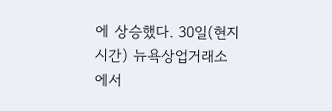에 상승했다. 30일(현지시간) 뉴욕상업거래소에서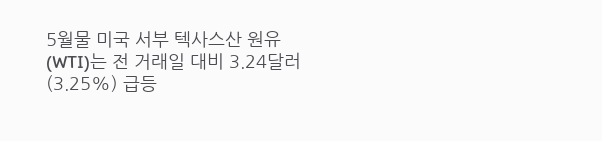5월물 미국 서부 텍사스산 원유(WTI)는 전 거래일 대비 3.24달러(3.25%) 급등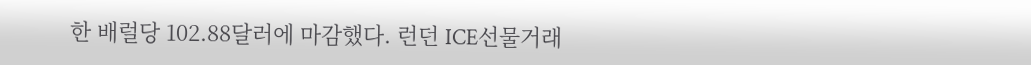한 배럴당 102.88달러에 마감했다. 런던 ICE선물거래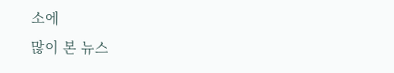소에
많이 본 뉴스